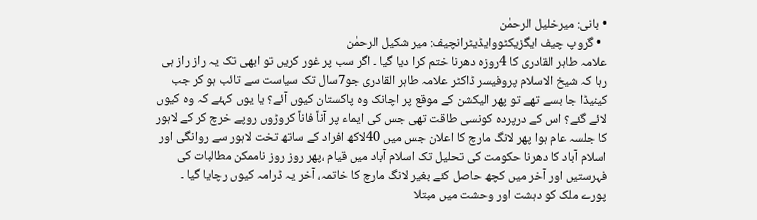• بانی: میرخلیل الرحمٰن
  • گروپ چیف ایگزیکٹووایڈیٹرانچیف: میر شکیل الرحمٰن
علامہ طاہر القادری کا 4روزہ دھرنا ختم کرا دیا گیا ۔ اگر سب پر غور کریں تو ابھی تک یہ راز راز ہی رہا کہ شیخ الاسلام پروفیسر ڈاکٹر علامہ طاہر القادری جو7سال تک سیاست سے تائب ہو کر جب کینیڈا جا بسے تھے تو پھر الیکشن کے موقع پر اچانک وہ پاکستان کیوں آئے؟ یا یوں کہئے کہ وہ کیوں لائے گئے؟ اس کے درپردہ کونسی طاقت تھی جس کی ایماء پر آناً فاناً کروڑوں روپے خرچ کر کے لاہور کا جلسہ عام ہوا پھر لانگ مارچ کا اعلان جس میں 40لاکھ افراد کے ساتھ تخت لاہور سے روانگی اور اسلام آباد کا دھرنا حکومت کی تحلیل تک اسلام آباد میں قیام ،پھر روز روز ناممکن مطالبات کی فہرستیں اور آخر میں کچھ حاصل کئے بغیر لانگ مارچ کا خاتمہ، آخر یہ ڈرامہ کیوں رچایا گیا ۔ پورے ملک کو دہشت اور وحشت میں مبتلا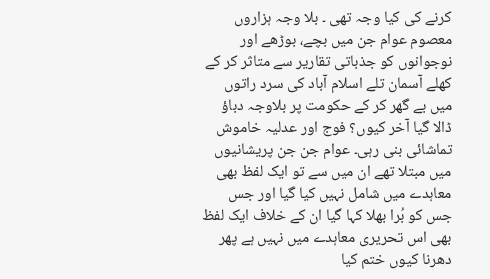کرنے کی کیا وجہ تھی ۔ بلا وجہ ہزاروں معصوم عوام جن میں بچے، بوڑھے اور نوجوانوں کو جذباتی تقاریر سے متاثر کر کے کھلے آسمان تلے اسلام آباد کی سرد راتوں میں بے گھر کر کے حکومت پر بلاوجہ دباؤ ڈالا گیا آخر کیوں؟ فوج اور عدلیہ خاموش تماشائی بنی رہی۔ عوام جن جن پریشانیوں میں مبتلا تھے ان میں سے تو ایک لفظ بھی معاہدے میں شامل نہیں کیا گیا اور جس جس کو بُرا بھلا کہا گیا ان کے خلاف ایک لفظ بھی اس تحریری معاہدے میں نہیں ہے پھر دھرنا کیوں ختم کیا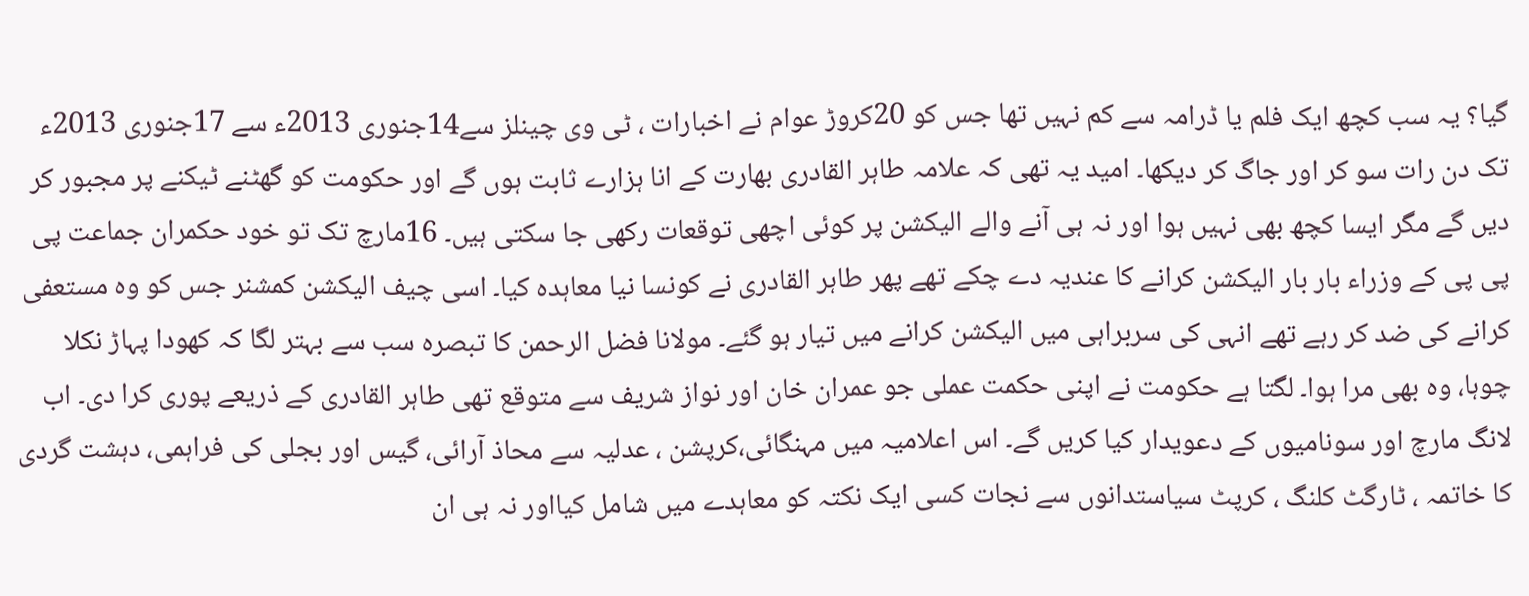گیا؟ یہ سب کچھ ایک فلم یا ڈرامہ سے کم نہیں تھا جس کو 20کروڑ عوام نے اخبارات ، ٹی وی چینلز سے14جنوری 2013ء سے 17جنوری 2013ء تک دن رات سو کر اور جاگ کر دیکھا۔ امید یہ تھی کہ علامہ طاہر القادری بھارت کے انا ہزارے ثابت ہوں گے اور حکومت کو گھٹنے ٹیکنے پر مجبور کر دیں گے مگر ایسا کچھ بھی نہیں ہوا اور نہ ہی آنے والے الیکشن پر کوئی اچھی توقعات رکھی جا سکتی ہیں۔ 16مارچ تک تو خود حکمران جماعت پی پی پی کے وزراء بار بار الیکشن کرانے کا عندیہ دے چکے تھے پھر طاہر القادری نے کونسا نیا معاہدہ کیا۔ اسی چیف الیکشن کمشنر جس کو وہ مستعفی کرانے کی ضد کر رہے تھے انہی کی سربراہی میں الیکشن کرانے میں تیار ہو گئے۔ مولانا فضل الرحمن کا تبصرہ سب سے بہتر لگا کہ کھودا پہاڑ نکلا چوہا، وہ بھی مرا ہوا۔ لگتا ہے حکومت نے اپنی حکمت عملی جو عمران خان اور نواز شریف سے متوقع تھی طاہر القادری کے ذریعے پوری کرا دی۔ اب لانگ مارچ اور سونامیوں کے دعویدار کیا کریں گے۔ اس اعلامیہ میں مہنگائی،کرپشن ، عدلیہ سے محاذ آرائی، گیس اور بجلی کی فراہمی، دہشت گردی کا خاتمہ ، ٹارگٹ کلنگ ، کرپٹ سیاستدانوں سے نجات کسی ایک نکتہ کو معاہدے میں شامل کیااور نہ ہی ان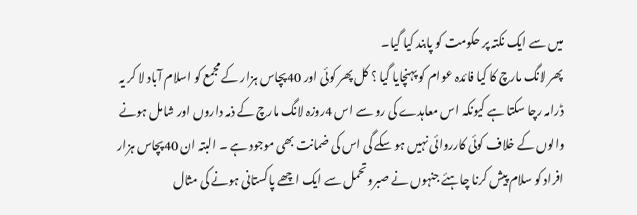میں سے ایک نکتہ پر حکومت کو پابند کیا گیا۔
پھر لانگ مارچ کا کیا فائدہ عوام کو پہنچایا گیا ؟ کل پھر کوئی اور 40پچاس ہزار کے مجمع کو اسلام آباد لا کر یہ ڈرامہ رچا سکتا ہے کیونکہ اس معاہدے کی رو سے اس 4روزہ لانگ مارچ کے ذمہ داروں اور شامل ہونے والوں کے خلاف کوئی کارروائی نہیں ہو سکے گی اس کی ضمانت بھی موجود ہے ۔ البتہ ان 40پچاس ہزار افراد کو سلام پیش کرنا چاہئے جنہوں نے صبروتحمل سے ایک اچھے پاکستانی ہونے کی مثال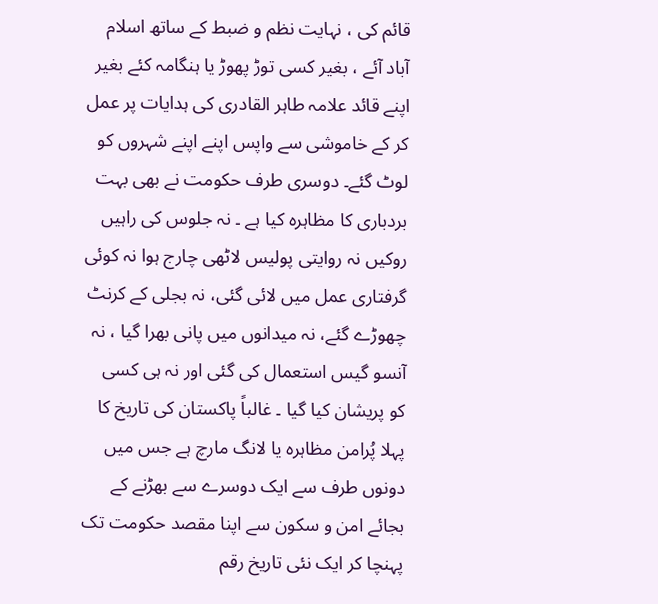قائم کی ، نہایت نظم و ضبط کے ساتھ اسلام آباد آئے ، بغیر کسی توڑ پھوڑ یا ہنگامہ کئے بغیر اپنے قائد علامہ طاہر القادری کی ہدایات پر عمل کر کے خاموشی سے واپس اپنے اپنے شہروں کو لوٹ گئے۔ دوسری طرف حکومت نے بھی بہت بردباری کا مظاہرہ کیا ہے ۔ نہ جلوس کی راہیں روکیں نہ روایتی پولیس لاٹھی چارج ہوا نہ کوئی گرفتاری عمل میں لائی گئی، نہ بجلی کے کرنٹ چھوڑے گئے، نہ میدانوں میں پانی بھرا گیا ، نہ آنسو گیس استعمال کی گئی اور نہ ہی کسی کو پریشان کیا گیا ۔ غالباً پاکستان کی تاریخ کا پہلا پُرامن مظاہرہ یا لانگ مارچ ہے جس میں دونوں طرف سے ایک دوسرے سے بھڑنے کے بجائے امن و سکون سے اپنا مقصد حکومت تک پہنچا کر ایک نئی تاریخ رقم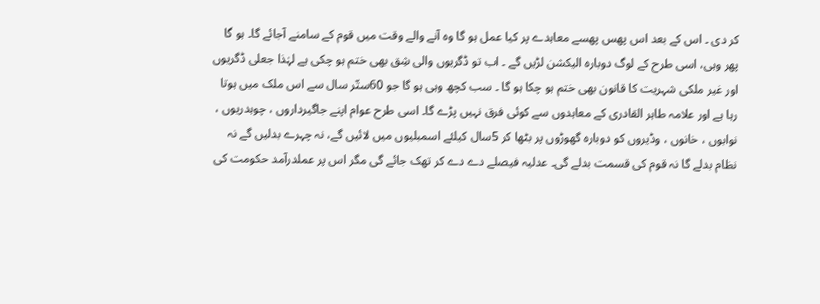کر دی ۔ اس کے بعد اس پھس پھسے معاہدے پر کیا عمل ہو گا وہ آنے والے وقت میں قوم کے سامنے آجائے گا۔ ہو گا پھر وہی، اسی طرح کے لوگ دوبارہ الیکشن لڑیں گے ۔ اب تو ڈگریوں والی شِق بھی ختم ہو چکی ہے لہٰذا جعلی ڈگریوں اور غیر ملکی شہریت کا قانون بھی ختم ہو چکا ہو گا ۔ سب کچھ وہی ہو گا جو 60ستّر سال سے اس ملک میں ہوتا رہا ہے اور علامہ طاہر القادری کے معاہدوں سے کوئی فرق نہیں پڑے گا۔ اسی طرح عوام اپنے جاگیرداروں ، چوہدریوں ، نوابوں ، خانوں ، وڈیروں کو دوبارہ گھوڑوں پر بٹھا کر 5سال کیلئے اسمبلیوں میں لائیں گے، نہ چہرے بدلیں گے نہ نظام بدلے گا نہ قوم کی قسمت بدلے گی۔ عدلیہ فیصلے دے دے کر تھک جائے گی مگر اس پر عملدرآمد حکومت کی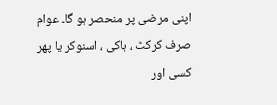اپنی مرضی پر منحصر ہو گا۔ عوام صرف کرکٹ ، ہاکی ، اسنوکر یا پھر کسی اور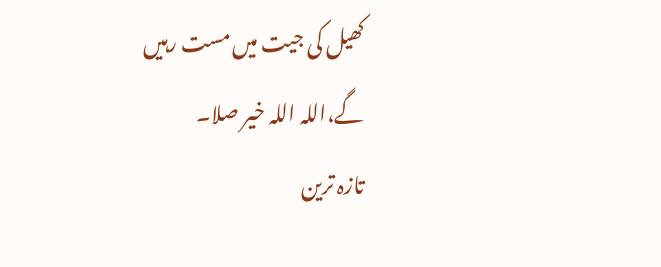کھیل کی جیت میں مست رہیں گے،اللہ اللہ خیر صلا۔
تازہ ترین